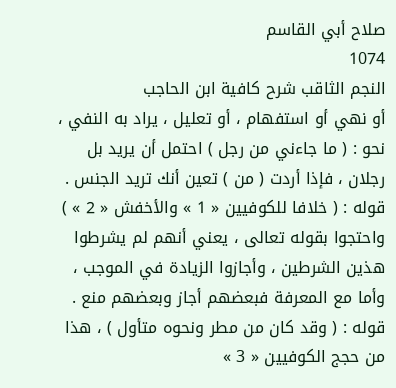صلاح أبي القاسم
1074
النجم الثاقب شرح كافية ابن الحاجب
أو نهي أو استفهام ، أو تعليل ، يراد به النفي ، نحو : ( ما جاءني من رجل ) احتمل أن يريد بل رجلان ، فإذا أردت ( من ) تعين أنك تريد الجنس . قوله : ( خلافا للكوفيين « 1 » والأخفش « 2 » ) واحتجوا بقوله تعالى ، يعني أنهم لم يشرطوا هذين الشرطين ، وأجازوا الزيادة في الموجب ، وأما مع المعرفة فبعضهم أجاز وبعضهم منع . قوله : ( وقد كان من مطر ونحوه متأول ) ، هذا من حجج الكوفيين « 3 »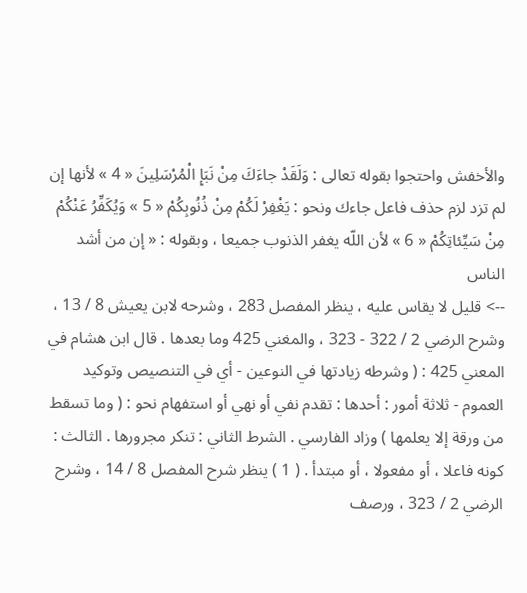والأخفش واحتجوا بقوله تعالى : وَلَقَدْ جاءَكَ مِنْ نَبَإِ الْمُرْسَلِينَ « 4 » لأنها إن لم تزد لزم حذف فاعل جاءك ونحو : يَغْفِرْ لَكُمْ مِنْ ذُنُوبِكُمْ « 5 » وَيُكَفِّرُ عَنْكُمْ مِنْ سَيِّئاتِكُمْ « 6 » لأن اللّه يغفر الذنوب جميعا ، وبقوله : « إن من أشد الناس
--> قليل لا يقاس عليه ، ينظر المفصل 283 ، وشرحه لابن يعيش 8 / 13 ، وشرح الرضي 2 / 322 - 323 ، والمغني 425 وما بعدها . قال ابن هشام في المعني 425 : ( وشرطه زيادتها في النوعين - أي في التنصيص وتوكيد العموم - ثلاثة أمور : أحدها : تقدم نفي أو نهي أو استفهام نحو : ( وما تسقط من ورقة إلا يعلمها ) وزاد الفارسي . الشرط الثاني : تنكر مجرورها . الثالث : كونه فاعلا ، أو مفعولا ، أو مبتدأ . ( 1 ) ينظر شرح المفصل 8 / 14 ، وشرح الرضي 2 / 323 ، ورصف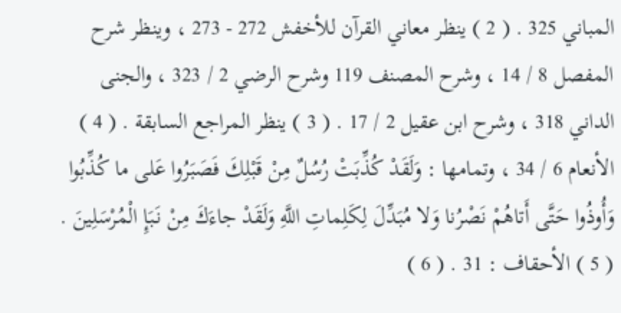المباني 325 . ( 2 ) ينظر معاني القرآن للأخفش 272 - 273 ، وينظر شرح المفصل 8 / 14 ، وشرح المصنف 119 وشرح الرضي 2 / 323 ، والجنى الداني 318 ، وشرح ابن عقيل 2 / 17 . ( 3 ) ينظر المراجع السابقة . ( 4 ) الأنعام 6 / 34 ، وتمامها : وَلَقَدْ كُذِّبَتْ رُسُلٌ مِنْ قَبْلِكَ فَصَبَرُوا عَلى ما كُذِّبُوا وَأُوذُوا حَتَّى أَتاهُمْ نَصْرُنا وَلا مُبَدِّلَ لِكَلِماتِ اللَّهِ وَلَقَدْ جاءَكَ مِنْ نَبَإِ الْمُرْسَلِينَ . ( 5 ) الأحقاف : 31 . ( 6 )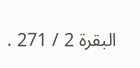البقرة 2 / 271 .